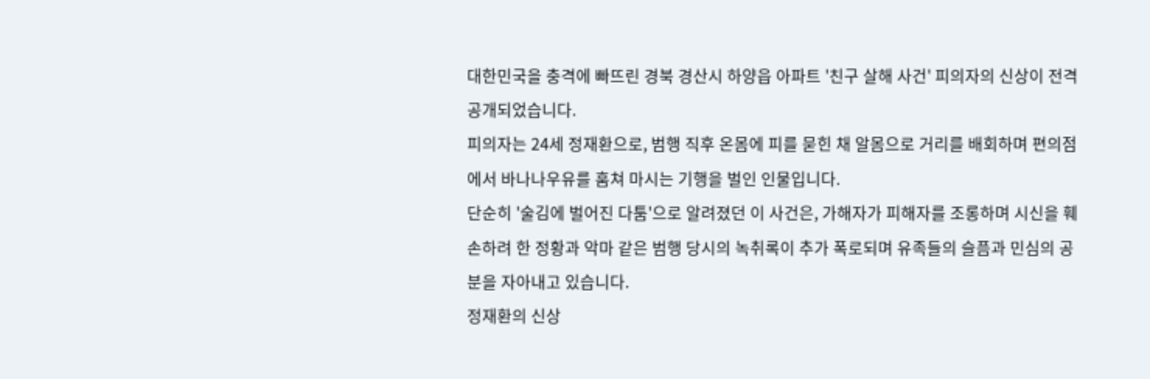대한민국을 충격에 빠뜨린 경북 경산시 하양읍 아파트 '친구 살해 사건' 피의자의 신상이 전격 공개되었습니다.
피의자는 24세 정재환으로, 범행 직후 온몸에 피를 묻힌 채 알몸으로 거리를 배회하며 편의점에서 바나나우유를 훔쳐 마시는 기행을 벌인 인물입니다.
단순히 '술김에 벌어진 다툼'으로 알려졌던 이 사건은, 가해자가 피해자를 조롱하며 시신을 훼손하려 한 정황과 악마 같은 범행 당시의 녹취록이 추가 폭로되며 유족들의 슬픔과 민심의 공분을 자아내고 있습니다.
정재환의 신상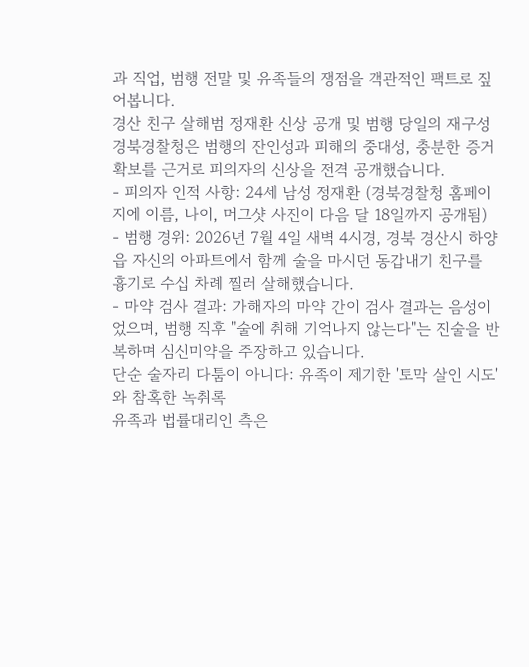과 직업, 범행 전말 및 유족들의 쟁점을 객관적인 팩트로 짚어봅니다.
경산 친구 살해범 정재환 신상 공개 및 범행 당일의 재구성
경북경찰청은 범행의 잔인성과 피해의 중대성, 충분한 증거 확보를 근거로 피의자의 신상을 전격 공개했습니다.
- 피의자 인적 사항: 24세 남성 정재환 (경북경찰청 홈페이지에 이름, 나이, 머그샷 사진이 다음 달 18일까지 공개됨)
- 범행 경위: 2026년 7월 4일 새벽 4시경, 경북 경산시 하양읍 자신의 아파트에서 함께 술을 마시던 동갑내기 친구를 흉기로 수십 차례 찔러 살해했습니다.
- 마약 검사 결과: 가해자의 마약 간이 검사 결과는 음성이었으며, 범행 직후 "술에 취해 기억나지 않는다"는 진술을 반복하며 심신미약을 주장하고 있습니다.
단순 술자리 다툼이 아니다: 유족이 제기한 '토막 살인 시도'와 참혹한 녹취록
유족과 법률대리인 측은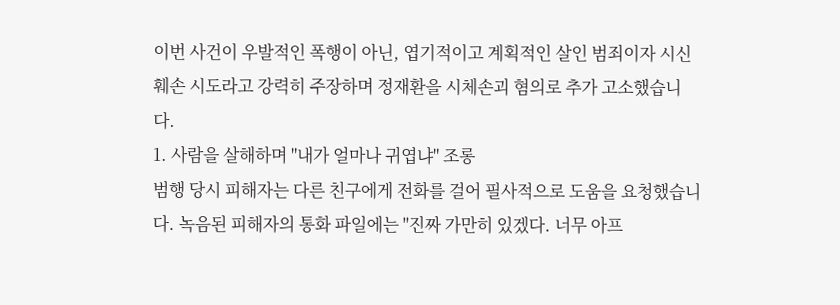이번 사건이 우발적인 폭행이 아닌, 엽기적이고 계획적인 살인 범죄이자 시신 훼손 시도라고 강력히 주장하며 정재환을 시체손괴 혐의로 추가 고소했습니다.
1. 사람을 살해하며 "내가 얼마나 귀엽냐" 조롱
범행 당시 피해자는 다른 친구에게 전화를 걸어 필사적으로 도움을 요청했습니다. 녹음된 피해자의 통화 파일에는 "진짜 가만히 있겠다. 너무 아프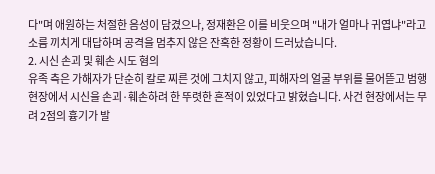다"며 애원하는 처절한 음성이 담겼으나, 정재환은 이를 비웃으며 "내가 얼마나 귀엽냐"라고 소름 끼치게 대답하며 공격을 멈추지 않은 잔혹한 정황이 드러났습니다.
2. 시신 손괴 및 훼손 시도 혐의
유족 측은 가해자가 단순히 칼로 찌른 것에 그치지 않고, 피해자의 얼굴 부위를 물어뜯고 범행 현장에서 시신을 손괴·훼손하려 한 뚜렷한 흔적이 있었다고 밝혔습니다. 사건 현장에서는 무려 2점의 흉기가 발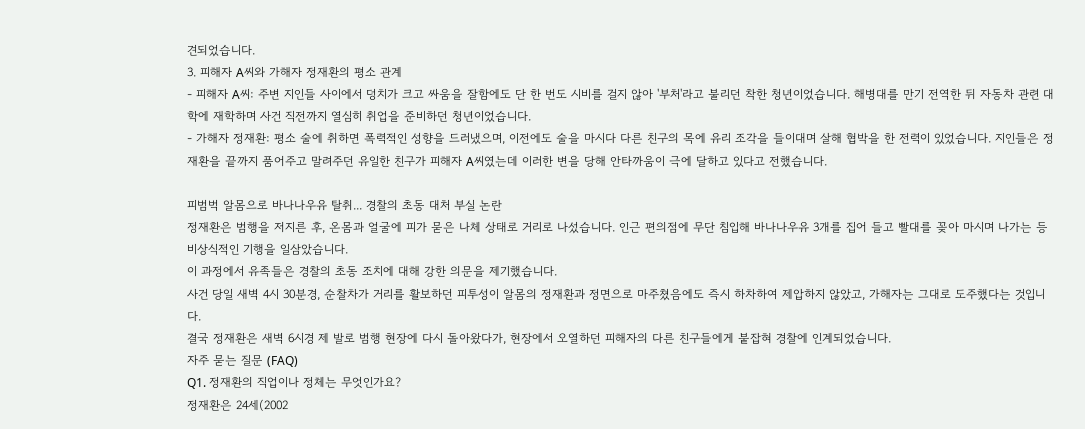견되었습니다.
3. 피해자 A씨와 가해자 정재환의 평소 관계
- 피해자 A씨: 주변 지인들 사이에서 덩치가 크고 싸움을 잘함에도 단 한 번도 시비를 걸지 않아 '부처'라고 불리던 착한 청년이었습니다. 해병대를 만기 전역한 뒤 자동차 관련 대학에 재학하며 사건 직전까지 열심히 취업을 준비하던 청년이었습니다.
- 가해자 정재환: 평소 술에 취하면 폭력적인 성향을 드러냈으며, 이전에도 술을 마시다 다른 친구의 목에 유리 조각을 들이대며 살해 협박을 한 전력이 있었습니다. 지인들은 정재환을 끝까지 품어주고 말려주던 유일한 친구가 피해자 A씨였는데 이러한 변을 당해 안타까움이 극에 달하고 있다고 전했습니다.

피범벅 알몸으로 바나나우유 탈취... 경찰의 초동 대처 부실 논란
정재환은 범행을 저지른 후, 온몸과 얼굴에 피가 묻은 나체 상태로 거리로 나섰습니다. 인근 편의점에 무단 침입해 바나나우유 3개를 집어 들고 빨대를 꽂아 마시며 나가는 등 비상식적인 기행을 일삼았습니다.
이 과정에서 유족들은 경찰의 초동 조치에 대해 강한 의문을 제기했습니다.
사건 당일 새벽 4시 30분경, 순찰차가 거리를 활보하던 피투성이 알몸의 정재환과 정면으로 마주쳤음에도 즉시 하차하여 제압하지 않았고, 가해자는 그대로 도주했다는 것입니다.
결국 정재환은 새벽 6시경 제 발로 범행 현장에 다시 돌아왔다가, 현장에서 오열하던 피해자의 다른 친구들에게 붙잡혀 경찰에 인계되었습니다.
자주 묻는 질문 (FAQ)
Q1. 정재환의 직업이나 정체는 무엇인가요?
정재환은 24세(2002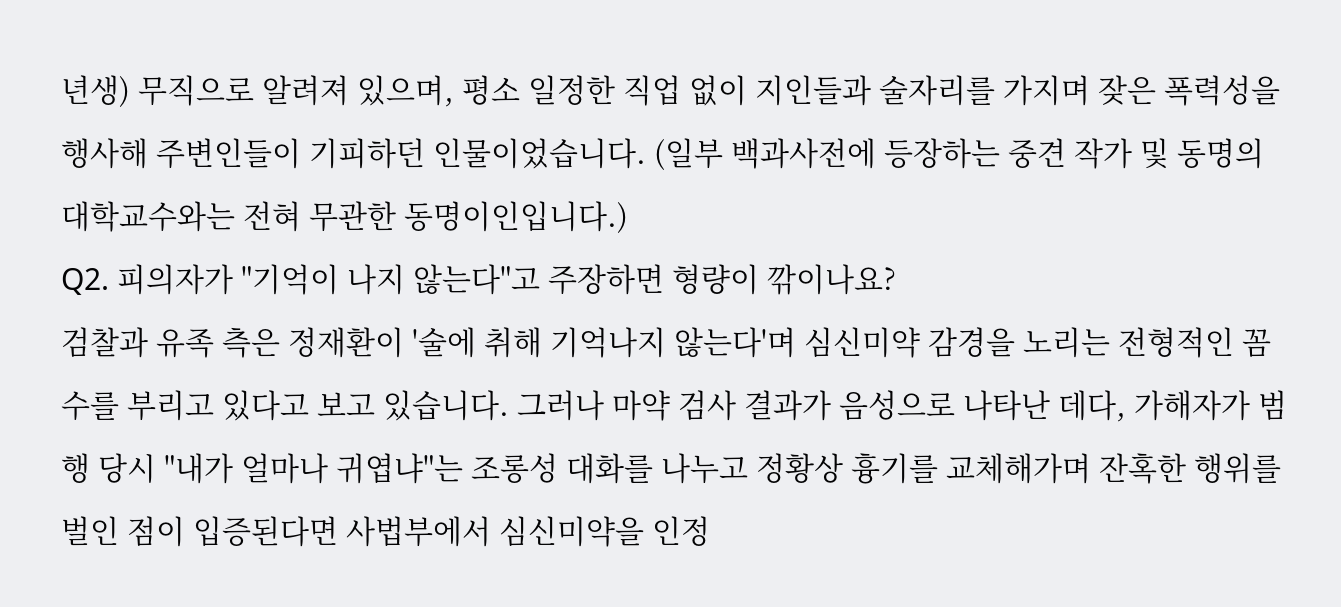년생) 무직으로 알려져 있으며, 평소 일정한 직업 없이 지인들과 술자리를 가지며 잦은 폭력성을 행사해 주변인들이 기피하던 인물이었습니다. (일부 백과사전에 등장하는 중견 작가 및 동명의 대학교수와는 전혀 무관한 동명이인입니다.)
Q2. 피의자가 "기억이 나지 않는다"고 주장하면 형량이 깎이나요?
검찰과 유족 측은 정재환이 '술에 취해 기억나지 않는다'며 심신미약 감경을 노리는 전형적인 꼼수를 부리고 있다고 보고 있습니다. 그러나 마약 검사 결과가 음성으로 나타난 데다, 가해자가 범행 당시 "내가 얼마나 귀엽냐"는 조롱성 대화를 나누고 정황상 흉기를 교체해가며 잔혹한 행위를 벌인 점이 입증된다면 사법부에서 심신미약을 인정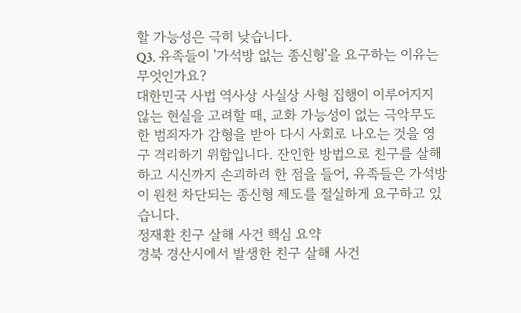할 가능성은 극히 낮습니다.
Q3. 유족들이 '가석방 없는 종신형'을 요구하는 이유는 무엇인가요?
대한민국 사법 역사상 사실상 사형 집행이 이루어지지 않는 현실을 고려할 때, 교화 가능성이 없는 극악무도한 범죄자가 감형을 받아 다시 사회로 나오는 것을 영구 격리하기 위함입니다. 잔인한 방법으로 친구를 살해하고 시신까지 손괴하려 한 점을 들어, 유족들은 가석방이 원천 차단되는 종신형 제도를 절실하게 요구하고 있습니다.
정재환 친구 살해 사건 핵심 요약
경북 경산시에서 발생한 친구 살해 사건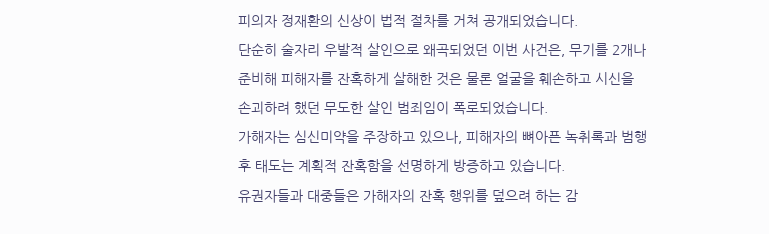피의자 정재환의 신상이 법적 절차를 거쳐 공개되었습니다.
단순히 술자리 우발적 살인으로 왜곡되었던 이번 사건은, 무기를 2개나 준비해 피해자를 잔혹하게 살해한 것은 물론 얼굴을 훼손하고 시신을 손괴하려 했던 무도한 살인 범죄임이 폭로되었습니다.
가해자는 심신미약을 주장하고 있으나, 피해자의 뼈아픈 녹취록과 범행 후 태도는 계획적 잔혹함을 선명하게 방증하고 있습니다.
유권자들과 대중들은 가해자의 잔혹 행위를 덮으려 하는 감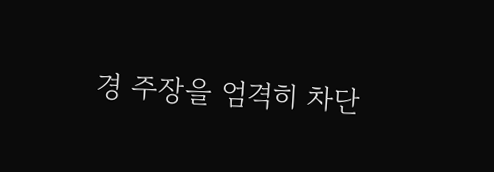경 주장을 엄격히 차단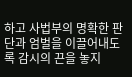하고 사법부의 명확한 판단과 엄벌을 이끌어내도록 감시의 끈을 놓지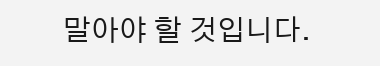말아야 할 것입니다.